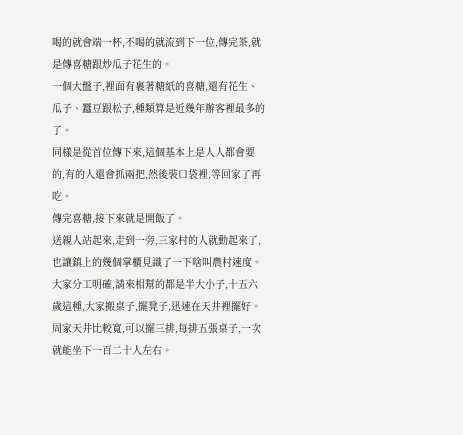喝的就會端一杯,不喝的就流到下一位,傳完茶,就是傳喜糖跟炒瓜子花生的。
一個大盤子,裡面有裹著糖紙的喜糖,還有花生、瓜子、蠶豆跟松子,種類算是近幾年辦客裡最多的了。
同樣是從首位傳下來,這個基本上是人人都會要的,有的人還會抓兩把,然後裝口袋裡,等回家了再吃。
傳完喜糖,接下來就是開飯了。
送親人站起來,走到一旁,三家村的人就動起來了,也讓鎮上的幾個掌櫃見識了一下啥叫農村速度。
大家分工明確,請來相幫的都是半大小子,十五六歲這種,大家搬桌子,擺凳子,迅速在天井裡擺好。
周家天井比較寬,可以擺三排,每排五張桌子,一次就能坐下一百二十人左右。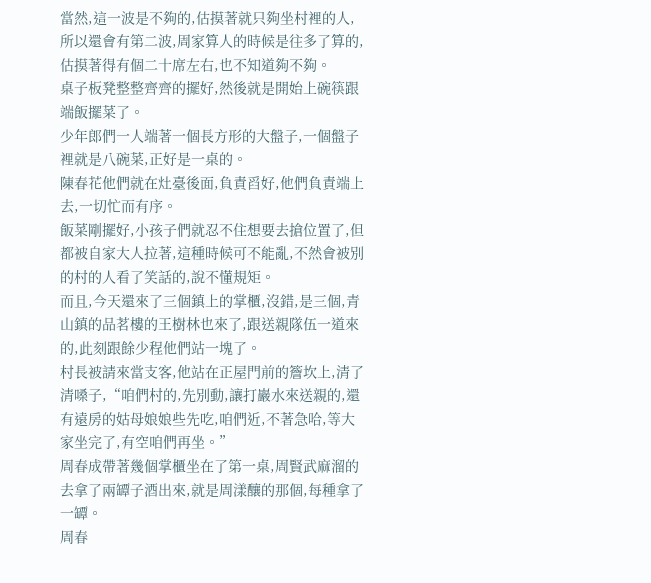當然,這一波是不夠的,估摸著就只夠坐村裡的人,所以還會有第二波,周家算人的時候是往多了算的,估摸著得有個二十席左右,也不知道夠不夠。
桌子板凳整整齊齊的擺好,然後就是開始上碗筷跟端飯擺菜了。
少年郎們一人端著一個長方形的大盤子,一個盤子裡就是八碗菜,正好是一桌的。
陳春花他們就在灶臺後面,負責舀好,他們負責端上去,一切忙而有序。
飯菜剛擺好,小孩子們就忍不住想要去搶位置了,但都被自家大人拉著,這種時候可不能亂,不然會被別的村的人看了笑話的,說不懂規矩。
而且,今天還來了三個鎮上的掌櫃,沒錯,是三個,青山鎮的品茗樓的王樹林也來了,跟送親隊伍一道來的,此刻跟餘少程他們站一塊了。
村長被請來當支客,他站在正屋門前的簷坎上,清了清嗓子,“咱們村的,先別動,讓打巖水來送親的,還有遠房的姑母娘娘些先吃,咱們近,不著急哈,等大家坐完了,有空咱們再坐。”
周春成帶著幾個掌櫃坐在了第一桌,周賢武麻溜的去拿了兩罈子酒出來,就是周漾釀的那個,每種拿了一罈。
周春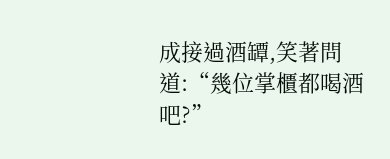成接過酒罈,笑著問道:“幾位掌櫃都喝酒吧?”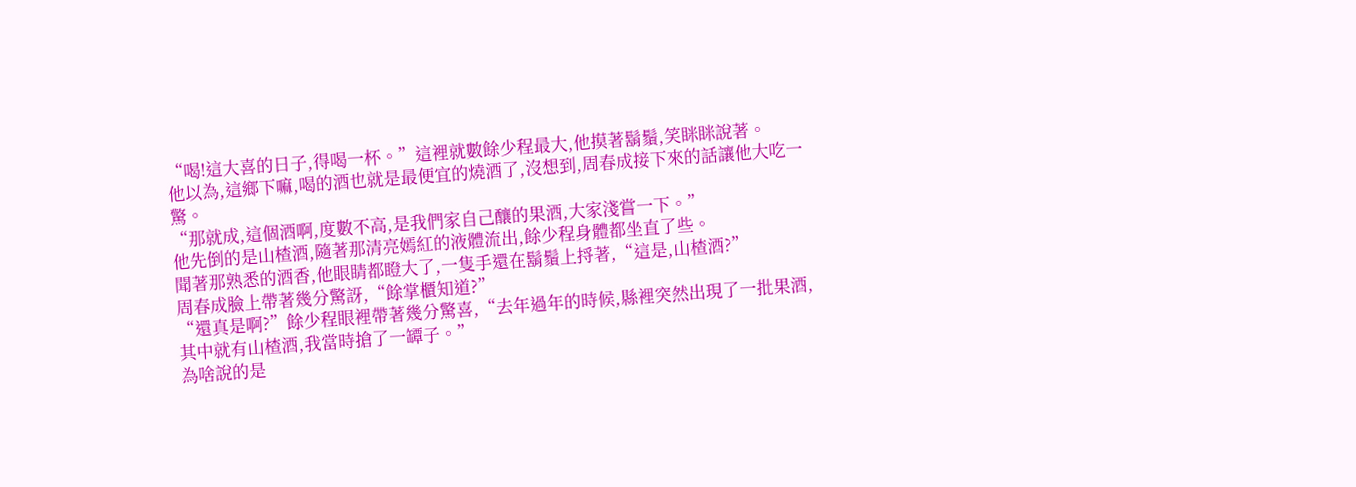“喝!這大喜的日子,得喝一杯。”這裡就數餘少程最大,他摸著鬍鬚,笑眯眯說著。
他以為,這鄉下嘛,喝的酒也就是最便宜的燒酒了,沒想到,周春成接下來的話讓他大吃一驚。
“那就成,這個酒啊,度數不高,是我們家自己釀的果酒,大家淺嘗一下。”
他先倒的是山楂酒,隨著那清亮嫣紅的液體流出,餘少程身體都坐直了些。
聞著那熟悉的酒香,他眼睛都瞪大了,一隻手還在鬍鬚上捋著,“這是,山楂酒?”
周春成臉上帶著幾分驚訝,“餘掌櫃知道?”
“還真是啊?”餘少程眼裡帶著幾分驚喜,“去年過年的時候,縣裡突然出現了一批果酒,其中就有山楂酒,我當時搶了一罈子。”
為啥說的是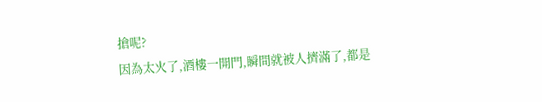搶呢?
因為太火了,酒樓一開門,瞬間就被人擠滿了,都是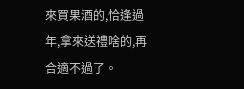來買果酒的,恰逢過年,拿來送禮啥的,再合適不過了。